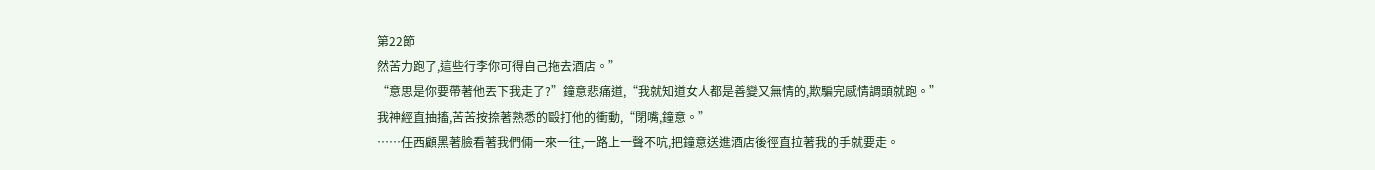第22節
然苦力跑了,這些行李你可得自己拖去酒店。”
“意思是你要帶著他丟下我走了?”鐘意悲痛道,“我就知道女人都是善變又無情的,欺騙完感情調頭就跑。”
我神經直抽搐,苦苦按捺著熟悉的毆打他的衝動,“閉嘴,鐘意。”
……任西顧黑著臉看著我們倆一來一往,一路上一聲不吭,把鐘意送進酒店後徑直拉著我的手就要走。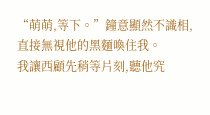“萌萌,等下。”鐘意顯然不識相,直接無視他的黑麵喚住我。
我讓西顧先稍等片刻,聽他究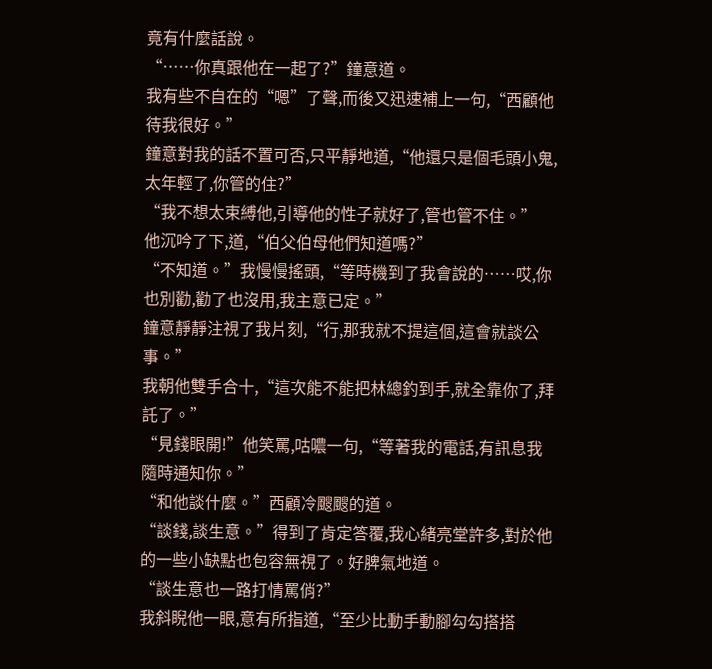竟有什麼話說。
“……你真跟他在一起了?”鐘意道。
我有些不自在的“嗯”了聲,而後又迅速補上一句,“西顧他待我很好。”
鐘意對我的話不置可否,只平靜地道,“他還只是個毛頭小鬼,太年輕了,你管的住?”
“我不想太束縛他,引導他的性子就好了,管也管不住。”
他沉吟了下,道,“伯父伯母他們知道嗎?”
“不知道。”我慢慢搖頭,“等時機到了我會說的……哎,你也別勸,勸了也沒用,我主意已定。”
鐘意靜靜注視了我片刻,“行,那我就不提這個,這會就談公事。”
我朝他雙手合十,“這次能不能把林總釣到手,就全靠你了,拜託了。”
“見錢眼開!”他笑罵,咕噥一句,“等著我的電話,有訊息我隨時通知你。”
“和他談什麼。”西顧冷颼颼的道。
“談錢,談生意。”得到了肯定答覆,我心緒亮堂許多,對於他的一些小缺點也包容無視了。好脾氣地道。
“談生意也一路打情罵俏?”
我斜睨他一眼,意有所指道,“至少比動手動腳勾勾搭搭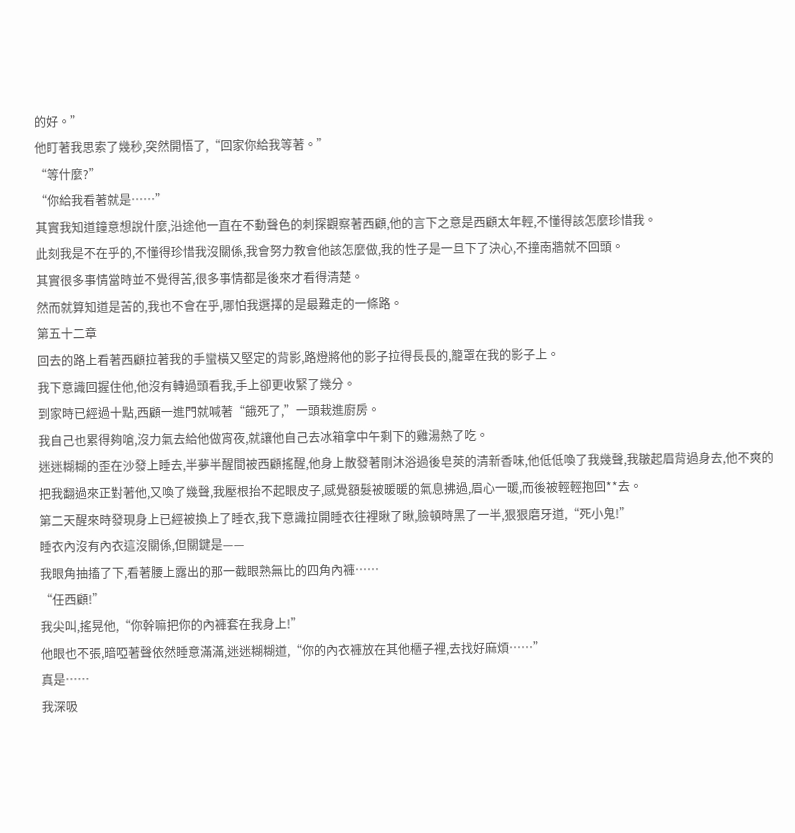的好。”
他盯著我思索了幾秒,突然開悟了,“回家你給我等著。”
“等什麼?”
“你給我看著就是……”
其實我知道鐘意想說什麼,沿途他一直在不動聲色的刺探觀察著西顧,他的言下之意是西顧太年輕,不懂得該怎麼珍惜我。
此刻我是不在乎的,不懂得珍惜我沒關係,我會努力教會他該怎麼做,我的性子是一旦下了決心,不撞南牆就不回頭。
其實很多事情當時並不覺得苦,很多事情都是後來才看得清楚。
然而就算知道是苦的,我也不會在乎,哪怕我選擇的是最難走的一條路。
第五十二章
回去的路上看著西顧拉著我的手蠻橫又堅定的背影,路燈將他的影子拉得長長的,籠罩在我的影子上。
我下意識回握住他,他沒有轉過頭看我,手上卻更收緊了幾分。
到家時已經過十點,西顧一進門就喊著“餓死了,”一頭栽進廚房。
我自己也累得夠嗆,沒力氣去給他做宵夜,就讓他自己去冰箱拿中午剩下的雞湯熱了吃。
迷迷糊糊的歪在沙發上睡去,半夢半醒間被西顧搖醒,他身上散發著剛沐浴過後皂莢的清新香味,他低低喚了我幾聲,我皺起眉背過身去,他不爽的把我翻過來正對著他,又喚了幾聲,我壓根抬不起眼皮子,感覺額髮被暖暖的氣息拂過,眉心一暖,而後被輕輕抱回**去。
第二天醒來時發現身上已經被換上了睡衣,我下意識拉開睡衣往裡瞅了瞅,臉頓時黑了一半,狠狠磨牙道,“死小鬼!”
睡衣內沒有內衣這沒關係,但關鍵是——
我眼角抽搐了下,看著腰上露出的那一截眼熟無比的四角內褲……
“任西顧!”
我尖叫,搖晃他,“你幹嘛把你的內褲套在我身上!”
他眼也不張,暗啞著聲依然睡意滿滿,迷迷糊糊道,“你的內衣褲放在其他櫃子裡,去找好麻煩……”
真是……
我深吸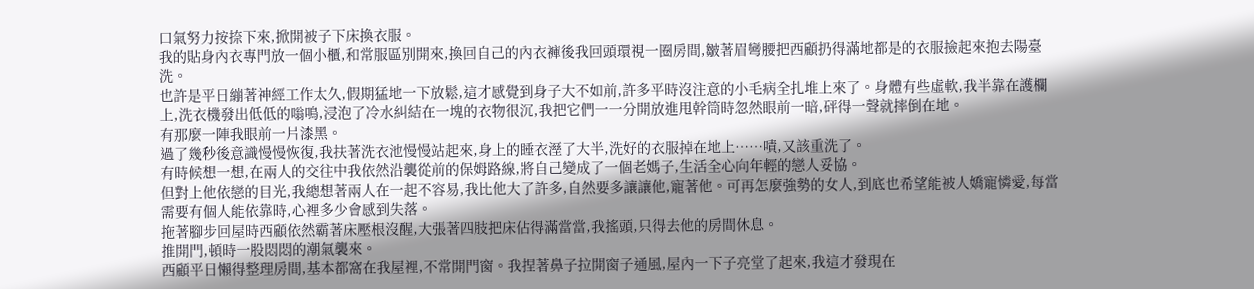口氣努力按捺下來,掀開被子下床換衣服。
我的貼身內衣專門放一個小櫃,和常服區別開來,換回自己的內衣褲後我回頭環視一圈房間,皺著眉彎腰把西顧扔得滿地都是的衣服撿起來抱去陽臺洗。
也許是平日繃著神經工作太久,假期猛地一下放鬆,這才感覺到身子大不如前,許多平時沒注意的小毛病全扎堆上來了。身體有些虛軟,我半靠在護欄上,洗衣機發出低低的嗡鳴,浸泡了冷水糾結在一塊的衣物很沉,我把它們一一分開放進甩幹筒時忽然眼前一暗,砰得一聲就摔倒在地。
有那麼一陣我眼前一片漆黑。
過了幾秒後意識慢慢恢復,我扶著洗衣池慢慢站起來,身上的睡衣溼了大半,洗好的衣服掉在地上……嘖,又該重洗了。
有時候想一想,在兩人的交往中我依然沿襲從前的保姆路線,將自己變成了一個老媽子,生活全心向年輕的戀人妥協。
但對上他依戀的目光,我總想著兩人在一起不容易,我比他大了許多,自然要多讓讓他,寵著他。可再怎麼強勢的女人,到底也希望能被人嬌寵憐愛,每當需要有個人能依靠時,心裡多少會感到失落。
拖著腳步回屋時西顧依然霸著床壓根沒醒,大張著四肢把床佔得滿當當,我搖頭,只得去他的房間休息。
推開門,頓時一股悶悶的潮氣襲來。
西顧平日懶得整理房間,基本都窩在我屋裡,不常開門窗。我捏著鼻子拉開窗子通風,屋內一下子亮堂了起來,我這才發現在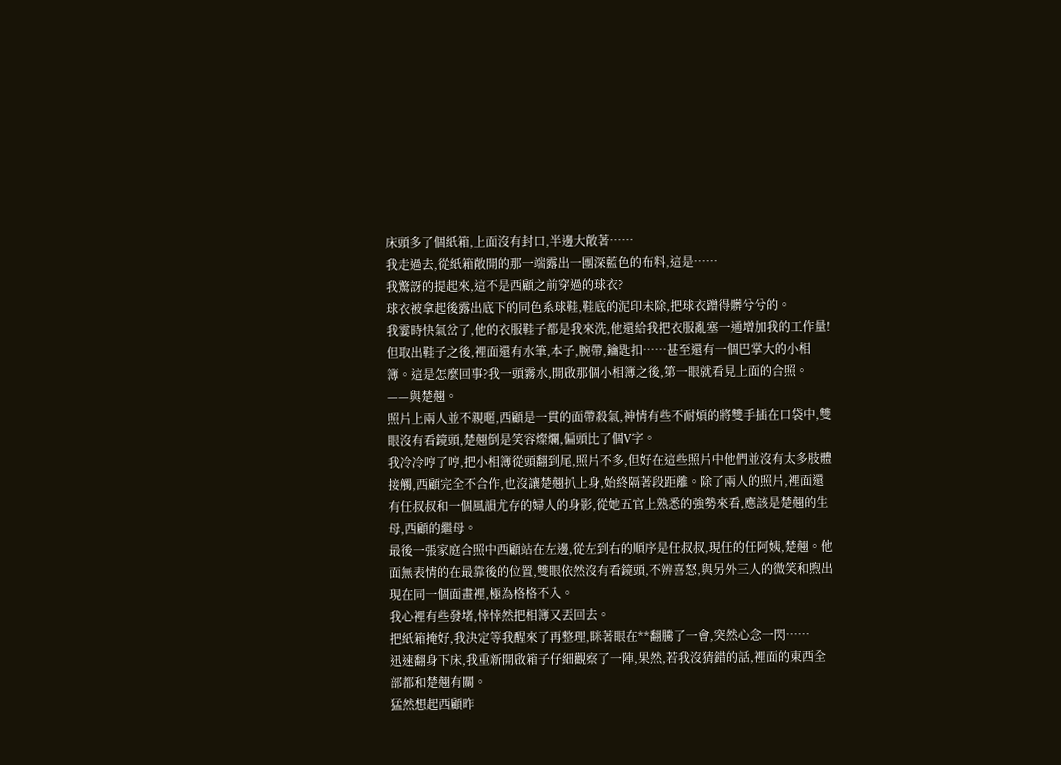床頭多了個紙箱,上面沒有封口,半邊大敞著……
我走過去,從紙箱敞開的那一端露出一團深藍色的布料,這是……
我驚訝的提起來,這不是西顧之前穿過的球衣?
球衣被拿起後露出底下的同色系球鞋,鞋底的泥印未除,把球衣蹭得髒兮兮的。
我霎時快氣岔了,他的衣服鞋子都是我來洗,他還給我把衣服亂塞一通增加我的工作量!
但取出鞋子之後,裡面還有水筆,本子,腕帶,鑰匙扣……甚至還有一個巴掌大的小相簿。這是怎麼回事?我一頭霧水,開啟那個小相簿之後,第一眼就看見上面的合照。
——與楚翹。
照片上兩人並不親暱,西顧是一貫的面帶殺氣,神情有些不耐煩的將雙手插在口袋中,雙眼沒有看鏡頭,楚翹倒是笑容燦爛,偏頭比了個V字。
我冷冷哼了哼,把小相簿從頭翻到尾,照片不多,但好在這些照片中他們並沒有太多肢體接觸,西顧完全不合作,也沒讓楚翹扒上身,始終隔著段距離。除了兩人的照片,裡面還有任叔叔和一個風韻尤存的婦人的身影,從她五官上熟悉的強勢來看,應該是楚翹的生母,西顧的繼母。
最後一張家庭合照中西顧站在左邊,從左到右的順序是任叔叔,現任的任阿姨,楚翹。他面無表情的在最靠後的位置,雙眼依然沒有看鏡頭,不辨喜怒,與另外三人的微笑和煦出現在同一個面畫裡,極為格格不入。
我心裡有些發堵,悻悻然把相簿又丟回去。
把紙箱掩好,我決定等我醒來了再整理,眯著眼在**翻騰了一會,突然心念一閃……
迅速翻身下床,我重新開啟箱子仔細觀察了一陣,果然,若我沒猜錯的話,裡面的東西全部都和楚翹有關。
猛然想起西顧昨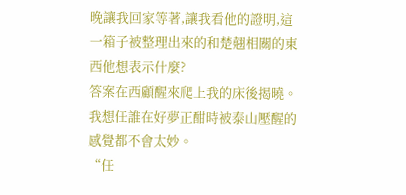晚讓我回家等著,讓我看他的證明,這一箱子被整理出來的和楚翹相關的東西他想表示什麼?
答案在西顧醒來爬上我的床後揭曉。
我想任誰在好夢正酣時被泰山壓醒的感覺都不會太妙。
“任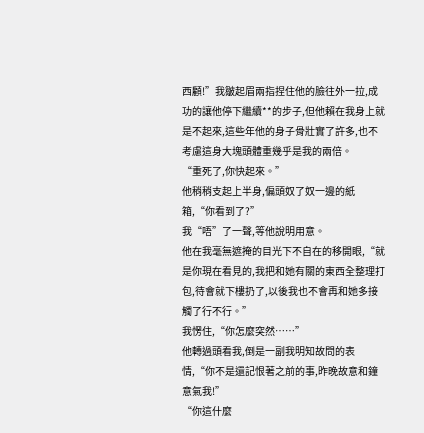西顧!”我皺起眉兩指捏住他的臉往外一拉,成功的讓他停下繼續**的步子,但他賴在我身上就是不起來,這些年他的身子骨壯實了許多,也不考慮這身大塊頭體重幾乎是我的兩倍。
“重死了,你快起來。”
他稍稍支起上半身,偏頭奴了奴一邊的紙箱,“你看到了?”
我“唔”了一聲,等他說明用意。
他在我毫無遮掩的目光下不自在的移開眼,“就是你現在看見的,我把和她有關的東西全整理打包,待會就下樓扔了,以後我也不會再和她多接觸了行不行。”
我愣住,“你怎麼突然……”
他轉過頭看我,倒是一副我明知故問的表情,“你不是還記恨著之前的事,昨晚故意和鐘意氣我!”
“你這什麼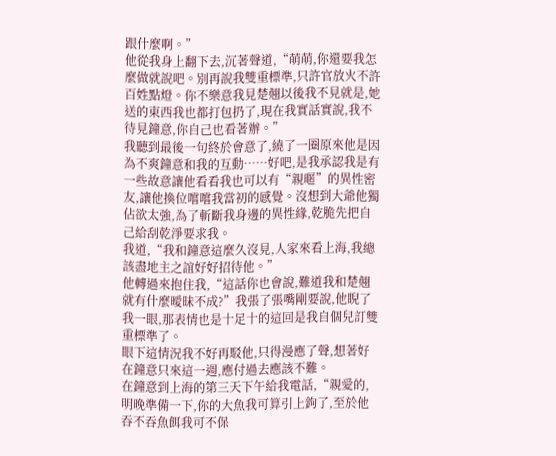跟什麼啊。”
他從我身上翻下去,沉著聲道,“萌萌,你還要我怎麼做就說吧。別再說我雙重標準,只許官放火不許百姓點燈。你不樂意我見楚翹以後我不見就是,她送的東西我也都打包扔了,現在我實話實說,我不待見鐘意,你自己也看著辦。”
我聽到最後一句終於會意了,繞了一圈原來他是因為不爽鐘意和我的互動……好吧,是我承認我是有一些故意讓他看看我也可以有“親暱”的異性密友,讓他換位嚐嚐我當初的感覺。沒想到大爺他獨佔欲太強,為了斬斷我身邊的異性緣,乾脆先把自己給刮乾淨要求我。
我道,“我和鐘意這麼久沒見,人家來看上海,我總該盡地主之誼好好招待他。”
他轉過來抱住我,“這話你也會說,難道我和楚翹就有什麼曖昧不成?”我張了張嘴剛要說,他睨了我一眼,那表情也是十足十的這回是我自個兒訂雙重標準了。
眼下這情況我不好再駁他,只得漫應了聲,想著好在鐘意只來這一週,應付過去應該不難。
在鐘意到上海的第三天下午給我電話,“親愛的,明晚準備一下,你的大魚我可算引上鉤了,至於他吞不吞魚餌我可不保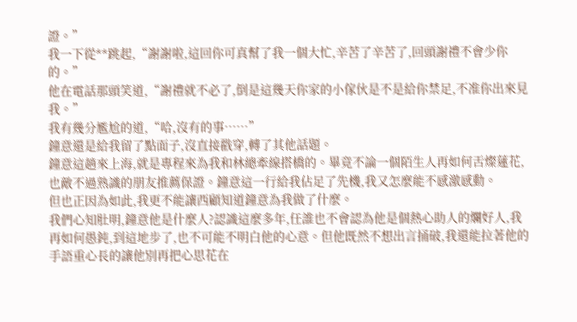證。”
我一下從**跳起,“謝謝啦,這回你可真幫了我一個大忙,辛苦了辛苦了,回頭謝禮不會少你的。”
他在電話那頭笑道,“謝禮就不必了,倒是這幾天你家的小傢伙是不是給你禁足,不准你出來見我。”
我有幾分尷尬的道,“哈,沒有的事……”
鐘意還是給我留了點面子,沒直接戳穿,轉了其他話題。
鐘意這趟來上海,就是專程來為我和林總牽線搭橋的。畢竟不論一個陌生人再如何舌燦蓮花,也敵不過熟識的朋友推薦保證。鐘意這一行給我佔足了先機,我又怎麼能不感激感動。
但也正因為如此,我更不能讓西顧知道鐘意為我做了什麼。
我們心知肚明,鐘意他是什麼人?認識這麼多年,任誰也不會認為他是個熱心助人的爛好人,我再如何愚鈍,到這地步了,也不可能不明白他的心意。但他既然不想出言捅破,我還能拉著他的手語重心長的讓他別再把心思花在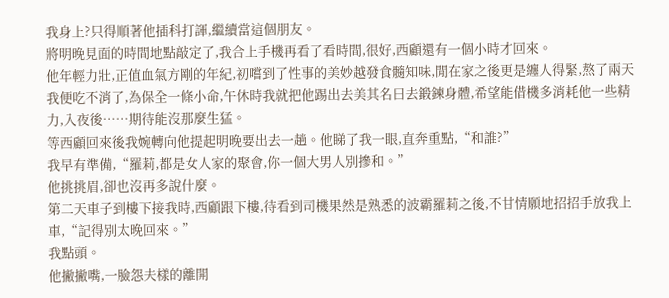我身上?只得順著他插科打諢,繼續當這個朋友。
將明晚見面的時間地點敲定了,我合上手機再看了看時間,很好,西顧還有一個小時才回來。
他年輕力壯,正值血氣方剛的年紀,初嚐到了性事的美妙越發食髓知味,閒在家之後更是纏人得緊,熬了兩天我便吃不消了,為保全一條小命,午休時我就把他踢出去美其名曰去鍛鍊身體,希望能借機多消耗他一些精力,入夜後……期待能沒那麼生猛。
等西顧回來後我婉轉向他提起明晚要出去一趟。他睇了我一眼,直奔重點,“和誰?”
我早有準備,“羅莉,都是女人家的聚會,你一個大男人別摻和。”
他挑挑眉,卻也沒再多說什麼。
第二天車子到樓下接我時,西顧跟下樓,待看到司機果然是熟悉的波霸羅莉之後,不甘情願地招招手放我上車,“記得別太晚回來。”
我點頭。
他撇撇嘴,一臉怨夫樣的離開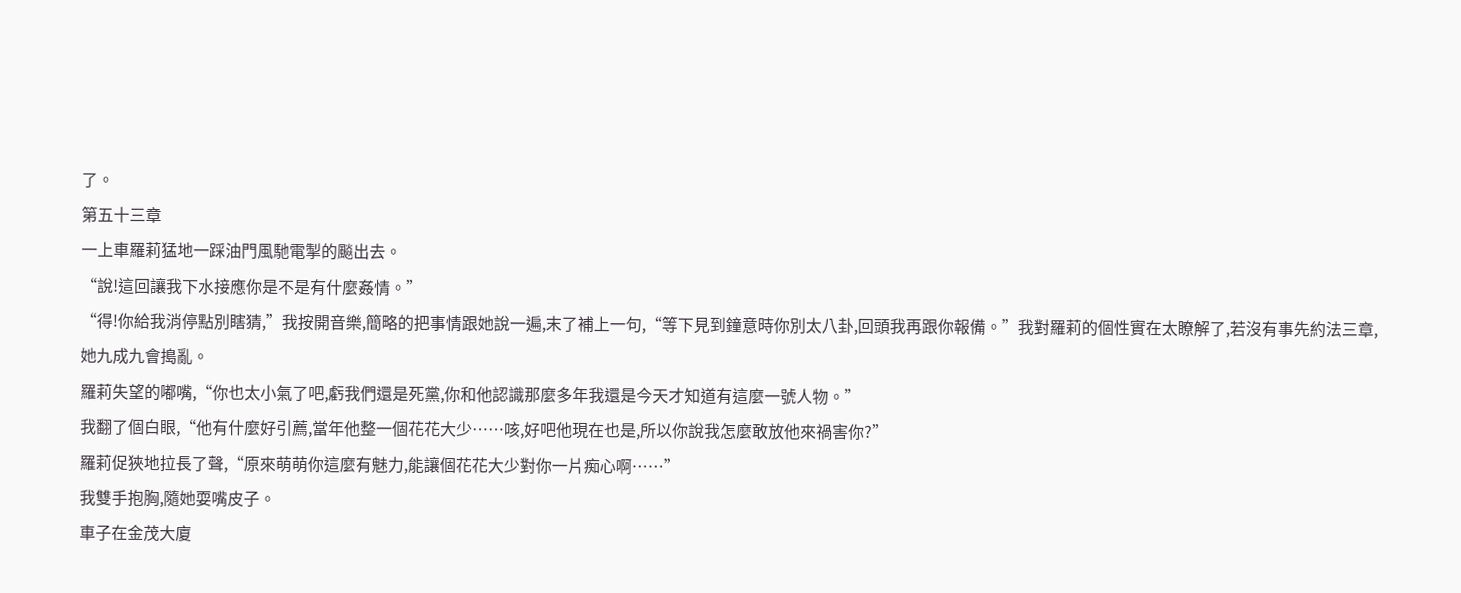了。
第五十三章
一上車羅莉猛地一踩油門風馳電掣的飈出去。
“說!這回讓我下水接應你是不是有什麼姦情。”
“得!你給我消停點別瞎猜,”我按開音樂,簡略的把事情跟她說一遍,末了補上一句,“等下見到鐘意時你別太八卦,回頭我再跟你報備。”我對羅莉的個性實在太瞭解了,若沒有事先約法三章,她九成九會搗亂。
羅莉失望的嘟嘴,“你也太小氣了吧,虧我們還是死黨,你和他認識那麼多年我還是今天才知道有這麼一號人物。”
我翻了個白眼,“他有什麼好引薦,當年他整一個花花大少……咳,好吧他現在也是,所以你說我怎麼敢放他來禍害你?”
羅莉促狹地拉長了聲,“原來萌萌你這麼有魅力,能讓個花花大少對你一片痴心啊……”
我雙手抱胸,隨她耍嘴皮子。
車子在金茂大廈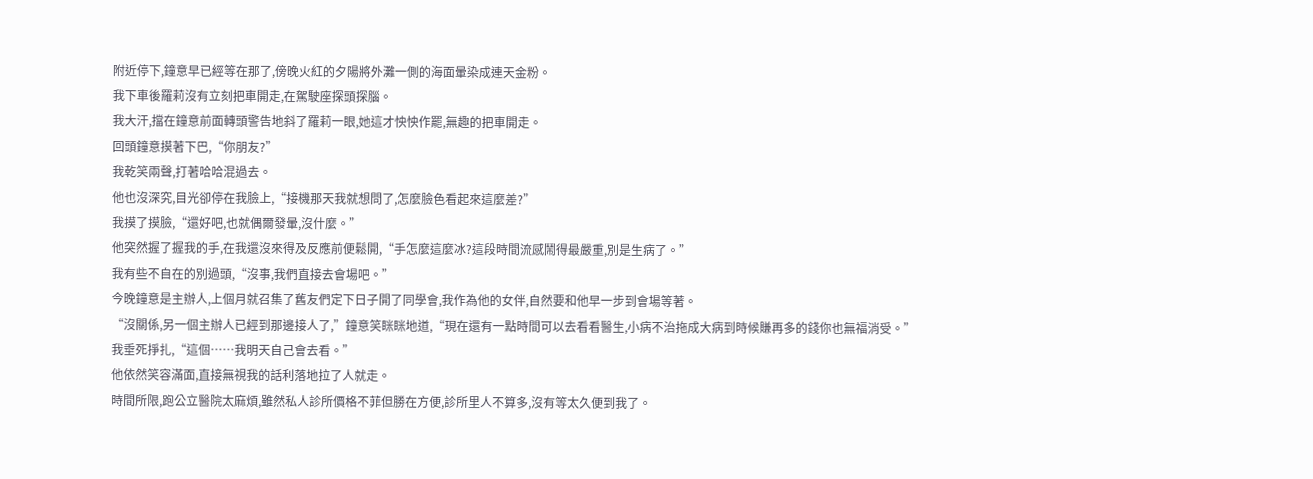附近停下,鐘意早已經等在那了,傍晚火紅的夕陽將外灘一側的海面暈染成連天金粉。
我下車後羅莉沒有立刻把車開走,在駕駛座探頭探腦。
我大汗,擋在鐘意前面轉頭警告地斜了羅莉一眼,她這才怏怏作罷,無趣的把車開走。
回頭鐘意摸著下巴,“你朋友?”
我乾笑兩聲,打著哈哈混過去。
他也沒深究,目光卻停在我臉上,“接機那天我就想問了,怎麼臉色看起來這麼差?”
我摸了摸臉,“還好吧,也就偶爾發暈,沒什麼。”
他突然握了握我的手,在我還沒來得及反應前便鬆開,“手怎麼這麼冰?這段時間流感鬧得最嚴重,別是生病了。”
我有些不自在的別過頭,“沒事,我們直接去會場吧。”
今晚鐘意是主辦人,上個月就召集了舊友們定下日子開了同學會,我作為他的女伴,自然要和他早一步到會場等著。
“沒關係,另一個主辦人已經到那邊接人了,”鐘意笑眯眯地道,“現在還有一點時間可以去看看醫生,小病不治拖成大病到時候賺再多的錢你也無福消受。”
我垂死掙扎,“這個……我明天自己會去看。”
他依然笑容滿面,直接無視我的話利落地拉了人就走。
時間所限,跑公立醫院太麻煩,雖然私人診所價格不菲但勝在方便,診所里人不算多,沒有等太久便到我了。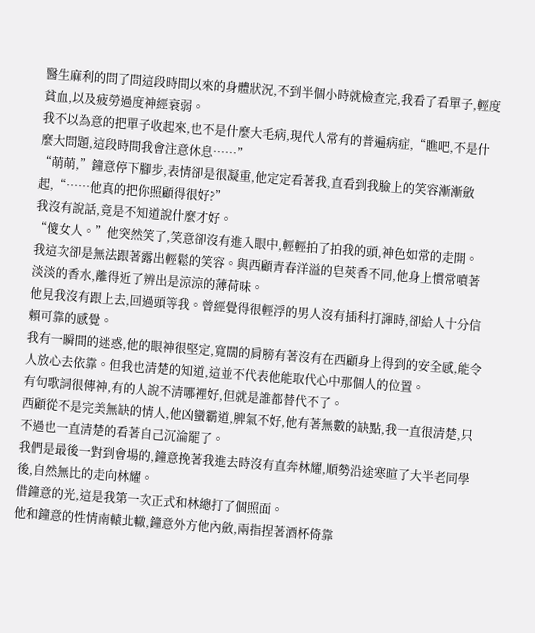醫生麻利的問了問這段時間以來的身體狀況,不到半個小時就檢查完,我看了看單子,輕度貧血,以及疲勞過度神經衰弱。
我不以為意的把單子收起來,也不是什麼大毛病,現代人常有的普遍病症,“瞧吧,不是什麼大問題,這段時間我會注意休息……”
“萌萌,”鐘意停下腳步,表情卻是很凝重,他定定看著我,直看到我臉上的笑容漸漸斂起,“……他真的把你照顧得很好?”
我沒有說話,竟是不知道說什麼才好。
“傻女人。”他突然笑了,笑意卻沒有進入眼中,輕輕拍了拍我的頭,神色如常的走開。
我這次卻是無法跟著露出輕鬆的笑容。與西顧青春洋溢的皂莢香不同,他身上慣常噴著淡淡的香水,離得近了辨出是涼涼的薄荷味。
他見我沒有跟上去,回過頭等我。曾經覺得很輕浮的男人沒有插科打諢時,卻給人十分信賴可靠的感覺。
我有一瞬間的迷惑,他的眼神很堅定,寬闊的肩膀有著沒有在西顧身上得到的安全感,能令人放心去依靠。但我也清楚的知道,這並不代表他能取代心中那個人的位置。
有句歌詞很傳神,有的人說不清哪裡好,但就是誰都替代不了。
西顧從不是完美無缺的情人,他凶蠻霸道,脾氣不好,他有著無數的缺點,我一直很清楚,只不過也一直清楚的看著自己沉淪罷了。
我們是最後一對到會場的,鐘意挽著我進去時沒有直奔林耀,順勢沿途寒暄了大半老同學後,自然無比的走向林耀。
借鐘意的光,這是我第一次正式和林總打了個照面。
他和鐘意的性情南轅北轍,鐘意外方他內斂,兩指捏著酒杯倚靠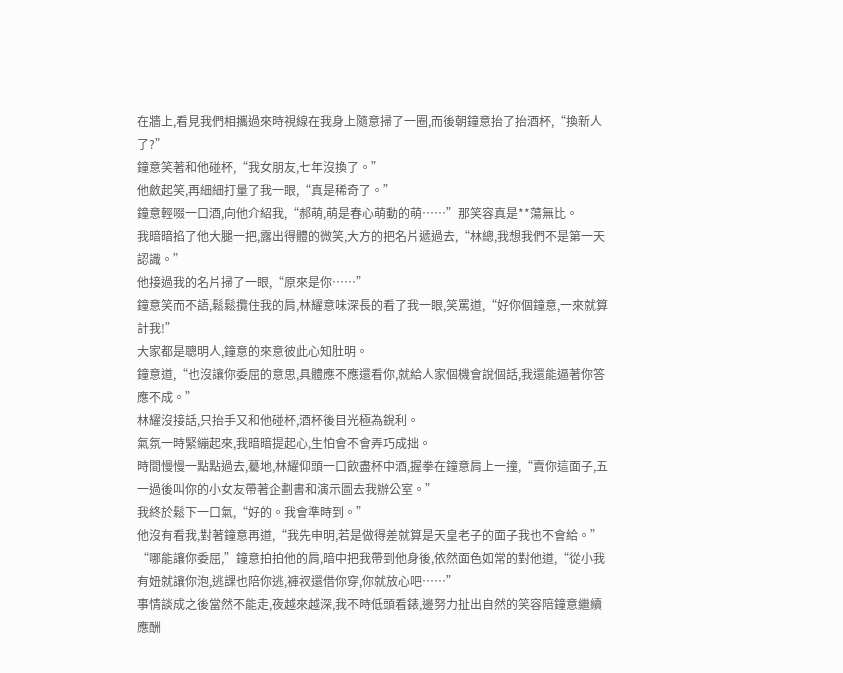在牆上,看見我們相攜過來時視線在我身上隨意掃了一圈,而後朝鐘意抬了抬酒杯,“換新人了?”
鐘意笑著和他碰杯,“我女朋友,七年沒換了。”
他斂起笑,再細細打量了我一眼,“真是稀奇了。”
鐘意輕啜一口酒,向他介紹我,“郝萌,萌是春心萌動的萌……”那笑容真是**蕩無比。
我暗暗掐了他大腿一把,露出得體的微笑,大方的把名片遞過去,“林總,我想我們不是第一天認識。”
他接過我的名片掃了一眼,“原來是你……”
鐘意笑而不語,鬆鬆攬住我的肩,林耀意味深長的看了我一眼,笑罵道,“好你個鐘意,一來就算計我!”
大家都是聰明人,鐘意的來意彼此心知肚明。
鐘意道,“也沒讓你委屈的意思,具體應不應還看你,就給人家個機會說個話,我還能逼著你答應不成。”
林耀沒接話,只抬手又和他碰杯,酒杯後目光極為銳利。
氣氛一時緊繃起來,我暗暗提起心,生怕會不會弄巧成拙。
時間慢慢一點點過去,驀地,林耀仰頭一口飲盡杯中酒,握拳在鐘意肩上一撞,“賣你這面子,五一過後叫你的小女友帶著企劃書和演示圖去我辦公室。”
我終於鬆下一口氣,“好的。我會準時到。”
他沒有看我,對著鐘意再道,“我先申明,若是做得差就算是天皇老子的面子我也不會給。”
“哪能讓你委屈,”鐘意拍拍他的肩,暗中把我帶到他身後,依然面色如常的對他道,“從小我有妞就讓你泡,逃課也陪你逃,褲衩還借你穿,你就放心吧……”
事情談成之後當然不能走,夜越來越深,我不時低頭看錶,邊努力扯出自然的笑容陪鐘意繼續應酬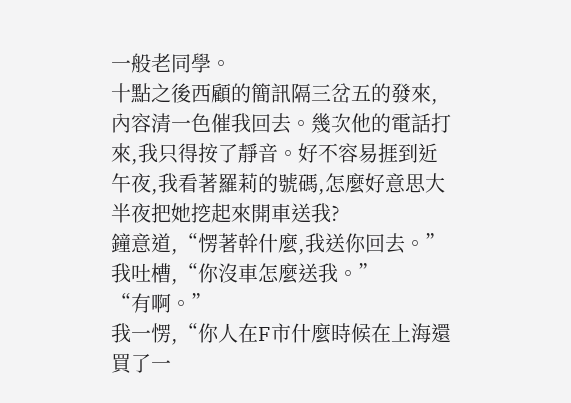一般老同學。
十點之後西顧的簡訊隔三岔五的發來,內容清一色催我回去。幾次他的電話打來,我只得按了靜音。好不容易捱到近午夜,我看著羅莉的號碼,怎麼好意思大半夜把她挖起來開車送我?
鐘意道,“愣著幹什麼,我送你回去。”
我吐槽,“你沒車怎麼送我。”
“有啊。”
我一愣,“你人在F市什麼時候在上海還買了一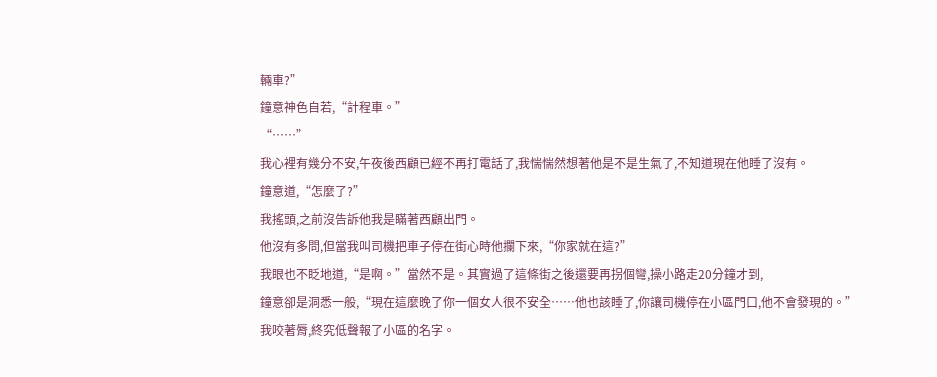輛車?”
鐘意神色自若,“計程車。”
“……”
我心裡有幾分不安,午夜後西顧已經不再打電話了,我惴惴然想著他是不是生氣了,不知道現在他睡了沒有。
鐘意道,“怎麼了?”
我搖頭,之前沒告訴他我是瞞著西顧出門。
他沒有多問,但當我叫司機把車子停在街心時他攔下來,“你家就在這?”
我眼也不眨地道,“是啊。”當然不是。其實過了這條街之後還要再拐個彎,操小路走20分鐘才到,
鐘意卻是洞悉一般,“現在這麼晚了你一個女人很不安全……他也該睡了,你讓司機停在小區門口,他不會發現的。”
我咬著脣,終究低聲報了小區的名字。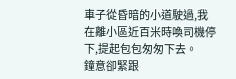車子從昏暗的小道駛過,我在離小區近百米時喚司機停下,提起包包匆匆下去。
鐘意卻緊跟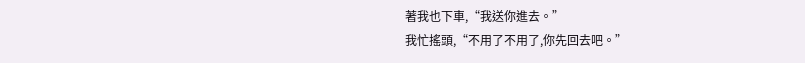著我也下車,“我送你進去。”
我忙搖頭,“不用了不用了,你先回去吧。”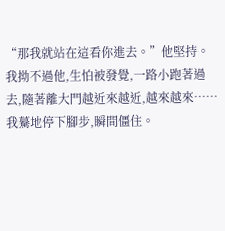“那我就站在這看你進去。”他堅持。
我拗不過他,生怕被發覺,一路小跑著過去,隨著離大門越近來越近,越來越來……
我驀地停下腳步,瞬間僵住。